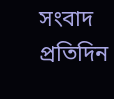সংবাদ প্রতিদিন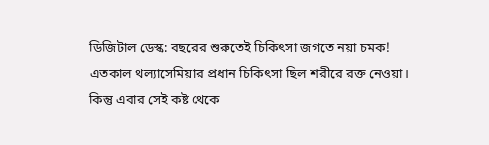ডিজিটাল ডেস্ক: বছরের শুরুতেই চিকিৎসা জগতে নয়া চমক! এতকাল থল্যাসেমিয়ার প্রধান চিকিৎসা ছিল শরীরে রক্ত নেওয়া। কিন্তু এবার সেই কষ্ট থেকে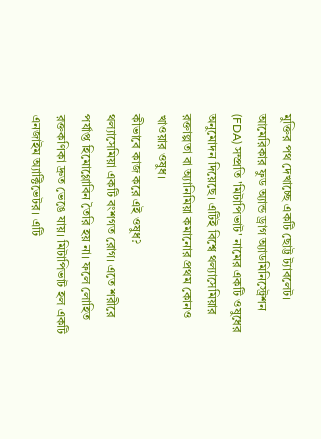মুক্তির পথ দেখাচ্ছে একটি ছোট্ট ট্যাবলেট। আমেরিকার ফুড অ্যান্ড ড্রাগ অ্যাডমিনিস্ট্রেশন (FDA) সম্প্রতি 'মিটাপিভাট' নামের একটি ওষুধের অনুমোদন দিয়েছে। এটিই বিশ্বে থল্যাসেমিয়ার রক্তাল্পতা বা অ্যানিমিয়া কমানোর প্রথম কোনও খাওয়ার ওষুধ।
কীভাবে কাজ করে এই ওষুধ?
থল্যাসেমিয়া একটি বংশগত রোগ। এতে শরীরে পর্যাপ্ত হিমোগ্লোবিন তৈরি হয় না। ফলে লোহিত রক্তকণিকা দ্রুত ভেঙে যায়। মিটাপিভাট হল একটি এনজাইম অ্যাক্টিভেটর। এটি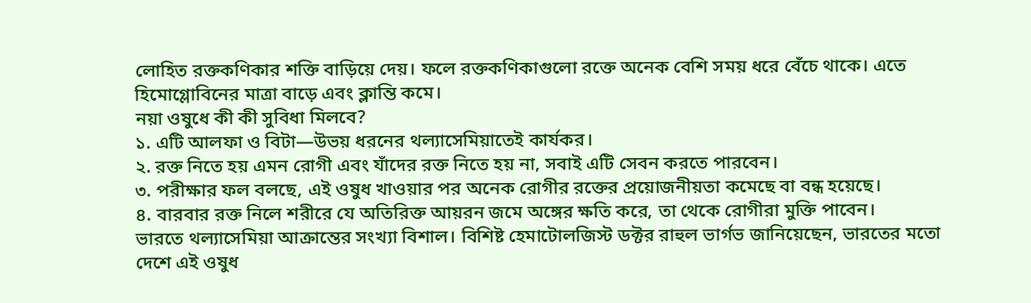লোহিত রক্তকণিকার শক্তি বাড়িয়ে দেয়। ফলে রক্তকণিকাগুলো রক্তে অনেক বেশি সময় ধরে বেঁচে থাকে। এতে হিমোগ্লোবিনের মাত্রা বাড়ে এবং ক্লান্তি কমে।
নয়া ওষুধে কী কী সুবিধা মিলবে?
১. এটি আলফা ও বিটা—উভয় ধরনের থল্যাসেমিয়াতেই কার্যকর।
২. রক্ত নিতে হয় এমন রোগী এবং যাঁদের রক্ত নিতে হয় না, সবাই এটি সেবন করতে পারবেন।
৩. পরীক্ষার ফল বলছে, এই ওষুধ খাওয়ার পর অনেক রোগীর রক্তের প্রয়োজনীয়তা কমেছে বা বন্ধ হয়েছে।
৪. বারবার রক্ত নিলে শরীরে যে অতিরিক্ত আয়রন জমে অঙ্গের ক্ষতি করে, তা থেকে রোগীরা মুক্তি পাবেন।
ভারতে থল্যাসেমিয়া আক্রান্তের সংখ্যা বিশাল। বিশিষ্ট হেমাটোলজিস্ট ডক্টর রাহুল ভার্গভ জানিয়েছেন, ভারতের মতো দেশে এই ওষুধ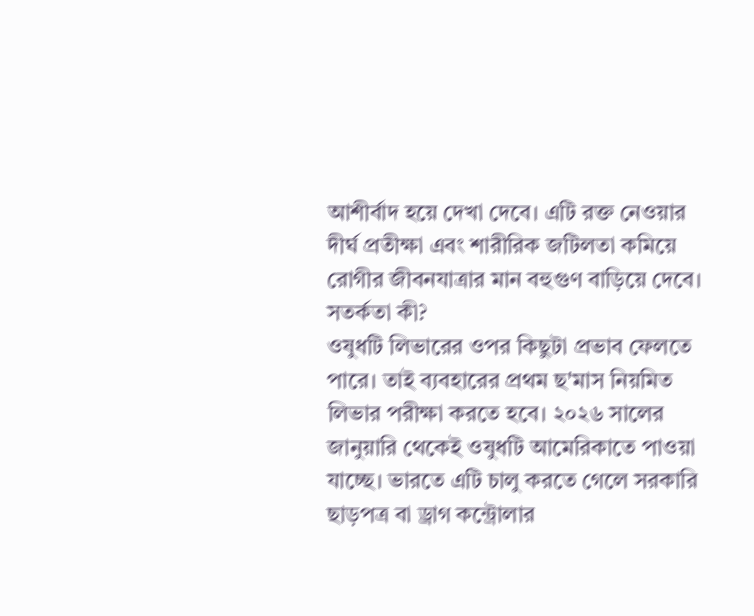আশীর্বাদ হয়ে দেখা দেবে। এটি রক্ত নেওয়ার দীর্ঘ প্রতীক্ষা এবং শারীরিক জটিলতা কমিয়ে রোগীর জীবনযাত্রার মান বহুগুণ বাড়িয়ে দেবে।
সতর্কতা কী?
ওষুধটি লিভারের ওপর কিছুটা প্রভাব ফেলতে পারে। তাই ব্যবহারের প্রথম ছ'মাস নিয়মিত লিভার পরীক্ষা করতে হবে। ২০২৬ সালের জানুয়ারি থেকেই ওষুধটি আমেরিকাতে পাওয়া যাচ্ছে। ভারতে এটি চালু করতে গেলে সরকারি ছাড়পত্র বা ড্রাগ কন্ট্রোলার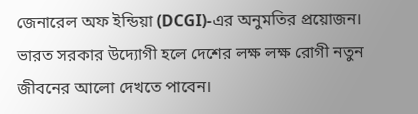জেনারেল অফ ইন্ডিয়া (DCGI)-এর অনুমতির প্রয়োজন। ভারত সরকার উদ্যোগী হলে দেশের লক্ষ লক্ষ রোগী নতুন জীবনের আলো দেখতে পাবেন।